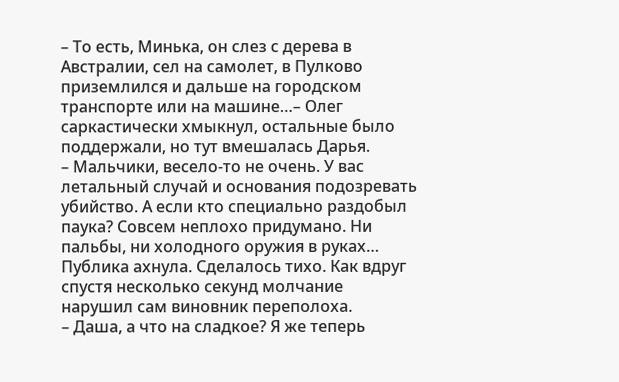– То есть, Минька, он слез с дерева в Австралии, сел на самолет, в Пулково приземлился и дальше на городском транспорте или на машине…– Олег саркастически хмыкнул, остальные было поддержали, но тут вмешалась Дарья.
– Мальчики, весело-то не очень. У вас летальный случай и основания подозревать убийство. А если кто специально раздобыл паука? Совсем неплохо придумано. Ни пальбы, ни холодного оружия в руках…
Публика ахнула. Сделалось тихо. Как вдруг спустя несколько секунд молчание
нарушил сам виновник переполоха.
– Даша, а что на сладкое? Я же теперь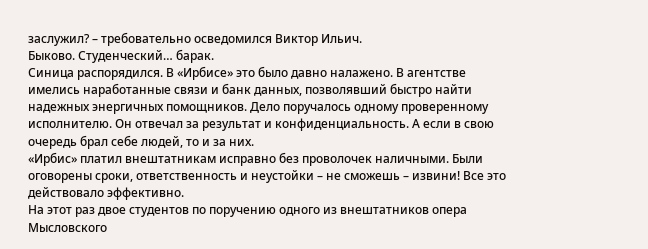заслужил? – требовательно осведомился Виктор Ильич.
Быково. Студенческий… барак.
Синица распорядился. В «Ирбисе» это было давно налажено. В агентстве имелись наработанные связи и банк данных, позволявший быстро найти надежных энергичных помощников. Дело поручалось одному проверенному исполнителю. Он отвечал за результат и конфиденциальность. А если в свою очередь брал себе людей, то и за них.
«Ирбис» платил внештатникам исправно без проволочек наличными. Были оговорены сроки, ответственность и неустойки – не сможешь – извини! Все это действовало эффективно.
На этот раз двое студентов по поручению одного из внештатников опера Мысловского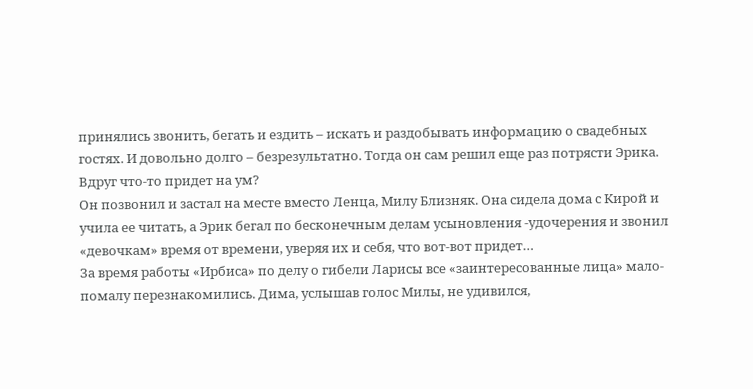принялись звонить, бегать и ездить – искать и раздобывать информацию о свадебных гостях. И довольно долго – безрезультатно. Тогда он сам решил еще раз потрясти Эрика. Вдруг что-то придет на ум?
Он позвонил и застал на месте вместо Ленца, Милу Близняк. Она сидела дома с Кирой и учила ее читать, а Эрик бегал по бесконечным делам усыновления -удочерения и звонил «девочкам» время от времени, уверяя их и себя, что вот-вот придет…
За время работы «Ирбиса» по делу о гибели Ларисы все «заинтересованные лица» мало-помалу перезнакомились. Дима, услышав голос Милы, не удивился,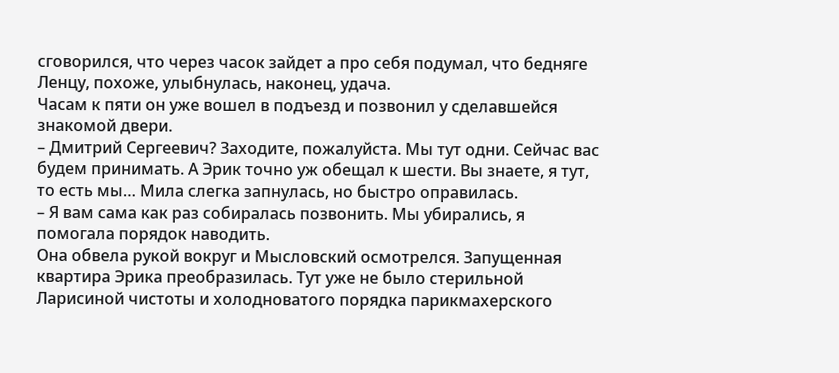сговорился, что через часок зайдет а про себя подумал, что бедняге Ленцу, похоже, улыбнулась, наконец, удача.
Часам к пяти он уже вошел в подъезд и позвонил у сделавшейся знакомой двери.
– Дмитрий Сергеевич? Заходите, пожалуйста. Мы тут одни. Сейчас вас будем принимать. А Эрик точно уж обещал к шести. Вы знаете, я тут, то есть мы… Мила слегка запнулась, но быстро оправилась.
– Я вам сама как раз собиралась позвонить. Мы убирались, я помогала порядок наводить.
Она обвела рукой вокруг и Мысловский осмотрелся. Запущенная квартира Эрика преобразилась. Тут уже не было стерильной Ларисиной чистоты и холодноватого порядка парикмахерского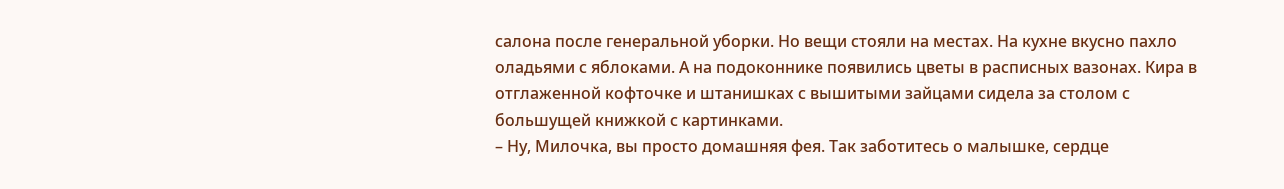салона после генеральной уборки. Но вещи стояли на местах. На кухне вкусно пахло оладьями с яблоками. А на подоконнике появились цветы в расписных вазонах. Кира в отглаженной кофточке и штанишках с вышитыми зайцами сидела за столом с большущей книжкой с картинками.
– Ну, Милочка, вы просто домашняя фея. Так заботитесь о малышке, сердце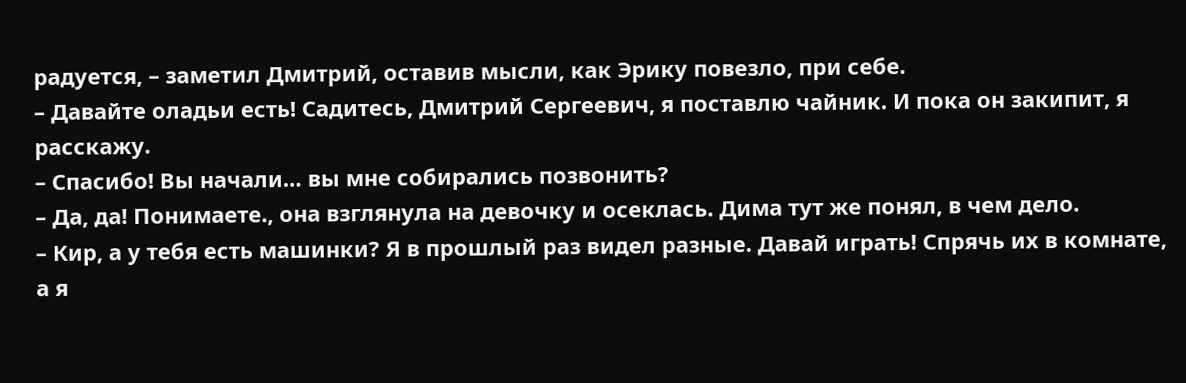радуется, – заметил Дмитрий, оставив мысли, как Эрику повезло, при себе.
– Давайте оладьи есть! Садитесь, Дмитрий Сергеевич, я поставлю чайник. И пока он закипит, я расскажу.
– Спасибо! Вы начали… вы мне собирались позвонить?
– Да, да! Понимаете., она взглянула на девочку и осеклась. Дима тут же понял, в чем дело.
– Кир, а у тебя есть машинки? Я в прошлый раз видел разные. Давай играть! Спрячь их в комнате, а я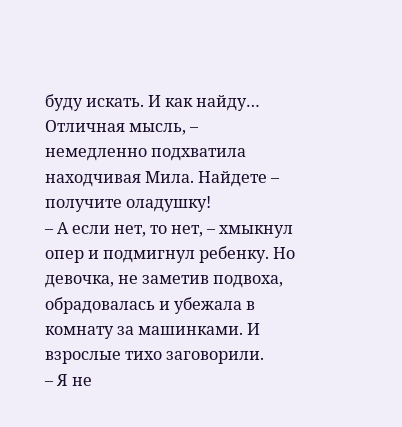буду искать. И как найду… Отличная мысль, – немедленно подхватила находчивая Мила. Найдете – получите оладушку!
– А если нет, то нет, – хмыкнул опер и подмигнул ребенку. Но девочка, не заметив подвоха, обрадовалась и убежала в комнату за машинками. И взрослые тихо заговорили.
– Я не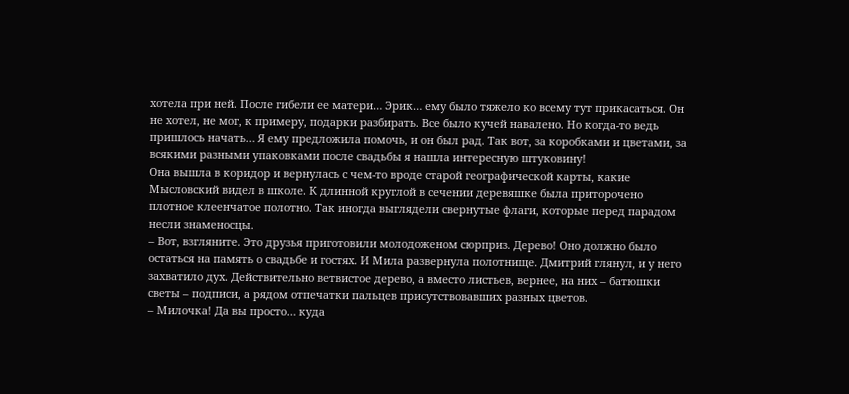хотела при ней. После гибели ее матери… Эрик… ему было тяжело ко всему тут прикасаться. Он не хотел, не мог, к примеру, подарки разбирать. Все было кучей навалено. Но когда-то ведь пришлось начать… Я ему предложила помочь, и он был рад. Так вот, за коробками и цветами, за всякими разными упаковками после свадьбы я нашла интересную штуковину!
Она вышла в коридор и вернулась с чем-то вроде старой географической карты, какие Мысловский видел в школе. К длинной круглой в сечении деревяшке была приторочено плотное клеенчатое полотно. Так иногда выглядели свернутые флаги, которые перед парадом несли знаменосцы.
– Вот, взгляните. Это друзья приготовили молодоженом сюрприз. Дерево! Оно должно было остаться на память о свадьбе и гостях. И Мила развернула полотнище. Дмитрий глянул, и у него захватило дух. Действительно ветвистое дерево, а вместо листьев, вернее, на них – батюшки светы – подписи, а рядом отпечатки пальцев присутствовавших разных цветов.
– Милочка! Да вы просто… куда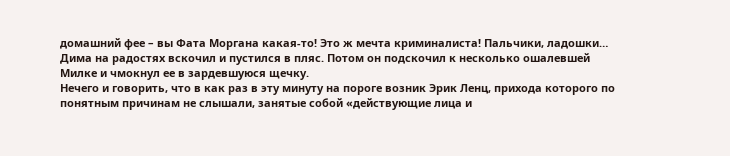домашний фее – вы Фата Моргана какая-то! Это ж мечта криминалиста! Пальчики, ладошки…
Дима на радостях вскочил и пустился в пляс. Потом он подскочил к несколько ошалевшей Милке и чмокнул ее в зардевшуюся щечку.
Нечего и говорить, что в как раз в эту минуту на пороге возник Эрик Ленц, прихода которого по понятным причинам не слышали, занятые собой «действующие лица и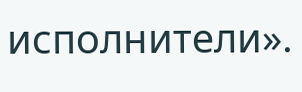исполнители».